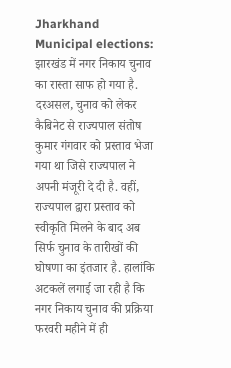Jharkhand Municipal elections: झारखंड में नगर निकाय चुनाव का रास्ता साफ हो गया है. दरअसल, चुनाव को लेकर कैबिनेट से राज्यपाल संतोष कुमार गंगवार को प्रस्ताव भेजा गया था जिसे राज्यपाल ने अपनी मंजूरी दे दी है. वहीं, राज्यपाल द्वारा प्रस्ताव को स्वीकृति मिलने के बाद अब सिर्फ चुनाव के तारीखों की घोषणा का इंतजार है. हालांकि अटकलें लगाई जा रही है कि नगर निकाय चुनाव की प्रक्रिया फरवरी महीने में ही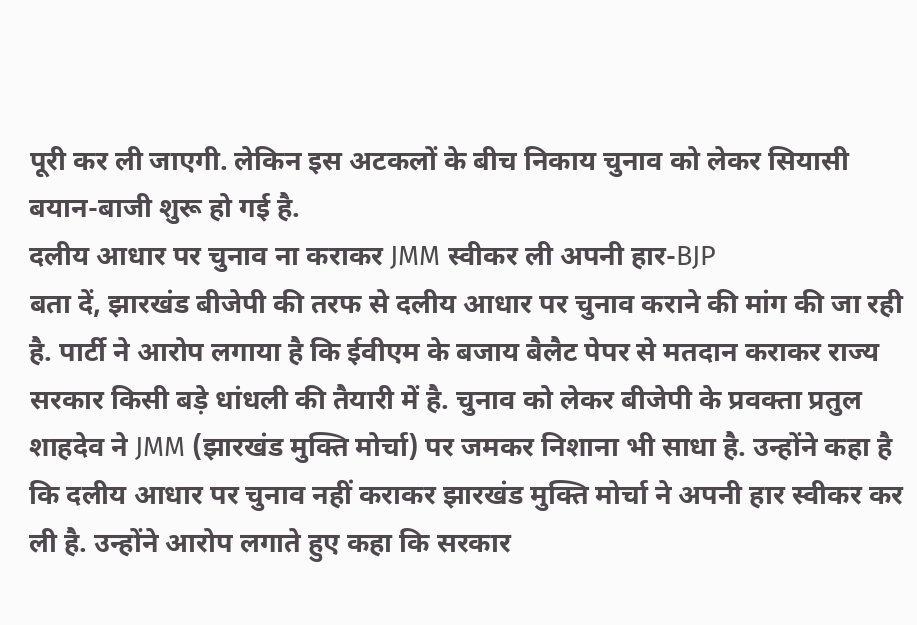पूरी कर ली जाएगी. लेकिन इस अटकलों के बीच निकाय चुनाव को लेकर सियासी बयान-बाजी शुरू हो गई है.
दलीय आधार पर चुनाव ना कराकर JMM स्वीकर ली अपनी हार-BJP
बता दें, झारखंड बीजेपी की तरफ से दलीय आधार पर चुनाव कराने की मांग की जा रही है. पार्टी ने आरोप लगाया है कि ईवीएम के बजाय बैलैट पेपर से मतदान कराकर राज्य सरकार किसी बड़े धांधली की तैयारी में है. चुनाव को लेकर बीजेपी के प्रवक्ता प्रतुल शाहदेव ने JMM (झारखंड मुक्ति मोर्चा) पर जमकर निशाना भी साधा है. उन्होंने कहा है कि दलीय आधार पर चुनाव नहीं कराकर झारखंड मुक्ति मोर्चा ने अपनी हार स्वीकर कर ली है. उन्होंने आरोप लगाते हुए कहा कि सरकार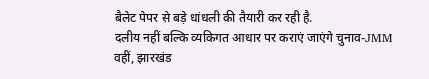बैलेट पेपर से बड़े धांधली की तैयारी कर रही है.
दलीय नहीं बल्कि व्यकिगत आधार पर कराएं जाएंगे चुनाव-JMM
वहीं, झारखंड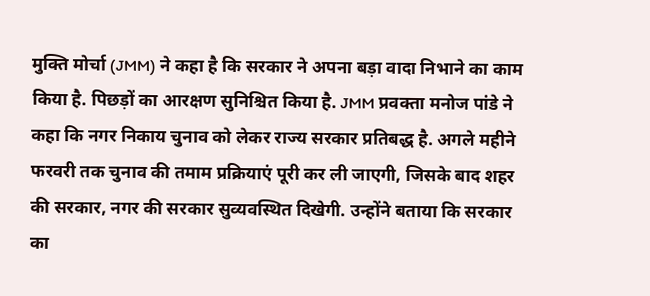मुक्ति मोर्चा (JMM) ने कहा है कि सरकार ने अपना बड़ा वादा निभाने का काम किया है. पिछड़ों का आरक्षण सुनिश्चित किया है. JMM प्रवक्ता मनोज पांडे ने कहा कि नगर निकाय चुनाव को लेकर राज्य सरकार प्रतिबद्ध है. अगले महीने फरवरी तक चुनाव की तमाम प्रक्रियाएं पूरी कर ली जाएगी, जिसके बाद शहर की सरकार, नगर की सरकार सुव्यवस्थित दिखेगी. उन्होंने बताया कि सरकार का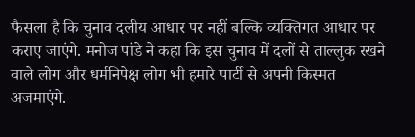फैसला है कि चुनाव दलीय आधार पर नहीं बल्कि व्यक्तिगत आधार पर कराए जाएंगे. मनोज पांडे ने कहा कि इस चुनाव में दलों से ताल्लुक रखने वाले लोग और धर्मनिपेक्ष लोग भी हमारे पार्टी से अपनी किस्मत अजमाएंगे.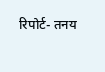रिपोर्ट- तनय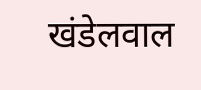खंडेलवाल